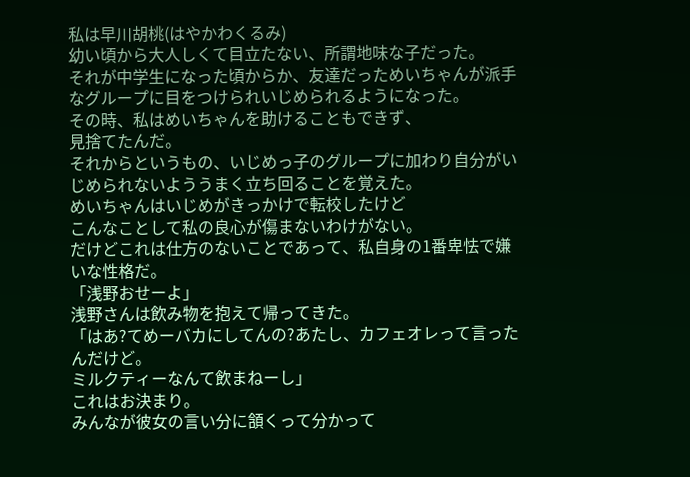私は早川胡桃(はやかわくるみ)
幼い頃から大人しくて目立たない、所謂地味な子だった。
それが中学生になった頃からか、友達だっためいちゃんが派手なグループに目をつけられいじめられるようになった。
その時、私はめいちゃんを助けることもできず、
見捨てたんだ。
それからというもの、いじめっ子のグループに加わり自分がいじめられないよううまく立ち回ることを覚えた。
めいちゃんはいじめがきっかけで転校したけど
こんなことして私の良心が傷まないわけがない。
だけどこれは仕方のないことであって、私自身の1番卑怯で嫌いな性格だ。
「浅野おせーよ」
浅野さんは飲み物を抱えて帰ってきた。
「はあ?てめーバカにしてんの?あたし、カフェオレって言ったんだけど。
ミルクティーなんて飲まねーし」
これはお決まり。
みんなが彼女の言い分に頷くって分かって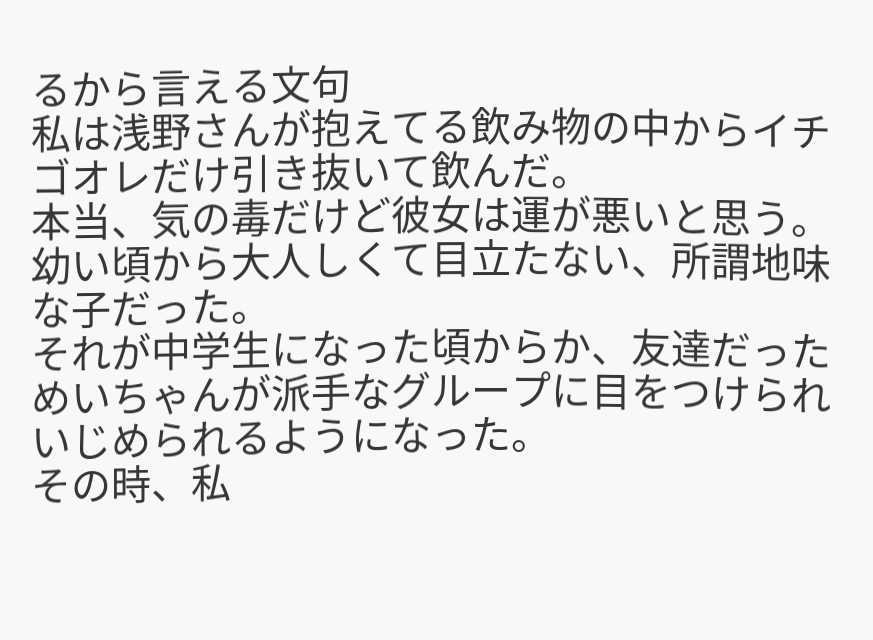るから言える文句
私は浅野さんが抱えてる飲み物の中からイチゴオレだけ引き抜いて飲んだ。
本当、気の毒だけど彼女は運が悪いと思う。
幼い頃から大人しくて目立たない、所謂地味な子だった。
それが中学生になった頃からか、友達だっためいちゃんが派手なグループに目をつけられいじめられるようになった。
その時、私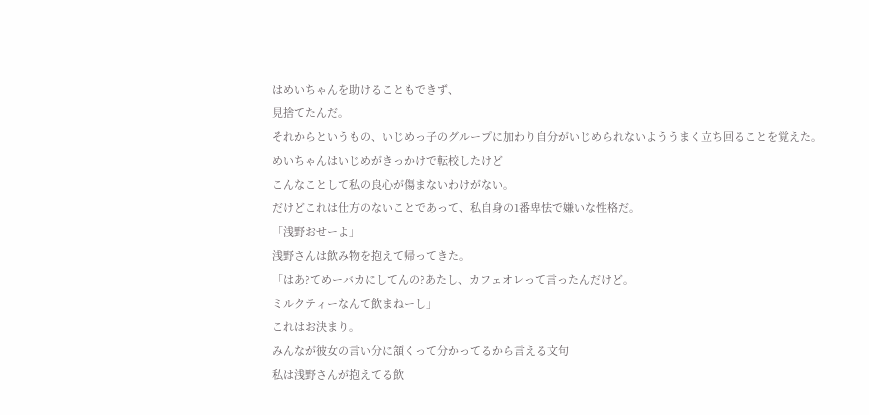はめいちゃんを助けることもできず、
見捨てたんだ。
それからというもの、いじめっ子のグループに加わり自分がいじめられないよううまく立ち回ることを覚えた。
めいちゃんはいじめがきっかけで転校したけど
こんなことして私の良心が傷まないわけがない。
だけどこれは仕方のないことであって、私自身の1番卑怯で嫌いな性格だ。
「浅野おせーよ」
浅野さんは飲み物を抱えて帰ってきた。
「はあ?てめーバカにしてんの?あたし、カフェオレって言ったんだけど。
ミルクティーなんて飲まねーし」
これはお決まり。
みんなが彼女の言い分に頷くって分かってるから言える文句
私は浅野さんが抱えてる飲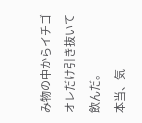み物の中からイチゴオレだけ引き抜いて飲んだ。
本当、気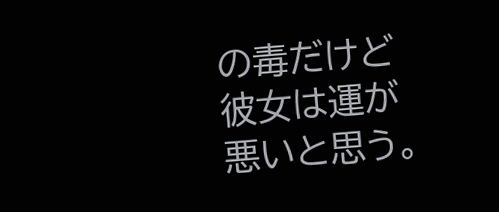の毒だけど彼女は運が悪いと思う。